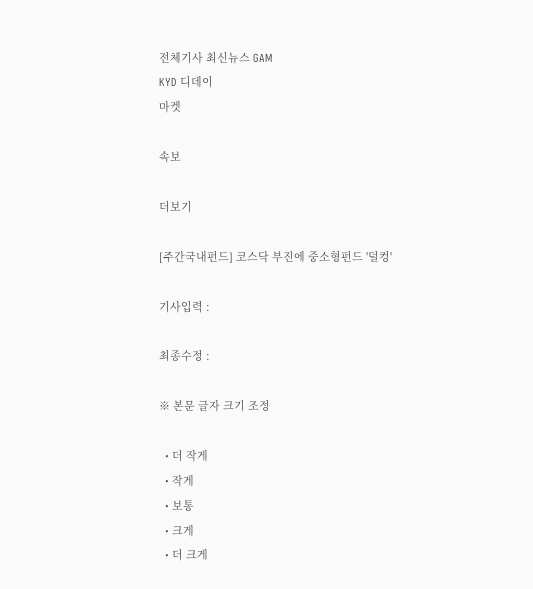전체기사 최신뉴스 GAM
KYD 디데이
마켓

속보

더보기

[주간국내펀드] 코스닥 부진에 중소형펀드 '덜컹'

기사입력 :

최종수정 :

※ 본문 글자 크기 조정

  • 더 작게
  • 작게
  • 보통
  • 크게
  • 더 크게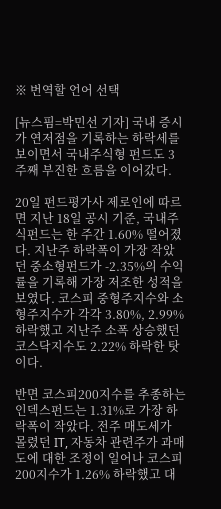※ 번역할 언어 선택

[뉴스핌=박민선 기자] 국내 증시가 연저점을 기록하는 하락세를 보이면서 국내주식형 펀드도 3주째 부진한 흐름을 이어갔다.

20일 펀드평가사 제로인에 따르면 지난 18일 공시 기준, 국내주식펀드는 한 주간 1.60% 떨어졌다. 지난주 하락폭이 가장 작았던 중소형펀드가 -2.35%의 수익률을 기록해 가장 저조한 성적을 보였다. 코스피 중형주지수와 소형주지수가 각각 3.80%, 2.99% 하락했고 지난주 소폭 상승했던 코스닥지수도 2.22% 하락한 탓이다.

반면 코스피200지수를 추종하는 인덱스펀드는 1.31%로 가장 하락폭이 작았다. 전주 매도세가 몰렸던 IT, 자동차 관련주가 과매도에 대한 조정이 일어나 코스피200지수가 1.26% 하락했고 대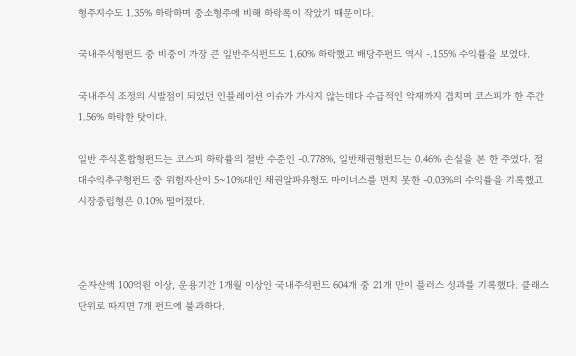형주지수도 1.35% 하락하며 중소형주에 비해 하락폭이 작았기 때문이다.

국내주식형펀드 중 비중이 가장 큰 일반주식펀드도 1.60% 하락했고 배당주펀드 역시 -.155% 수익률을 보였다.

국내주식 조정의 시발점이 되었던 인플레이션 이슈가 가시지 않는데다 수급적인 악재까지 겹치며 코스피가 한 주간 1.56% 하락한 탓이다.

일반 주식혼합형펀드는 코스피 하락률의 절반 수준인 -0.778%, 일반채권형펀드는 0.46% 손실을 본 한 주였다. 절대수익추구형펀드 중 위험자산이 5~10%대인 채권알파유형도 마이너스를 면치 못한 -0.03%의 수익률을 기록했고 시장중립형은 0.10% 떨어졌다.



순자산액 100억원 이상, 운용기간 1개월 이상인 국내주식펀드 604개 중 21개 만이 플러스 성과를 기록했다. 클래스 단위로 따지면 7개 펀드에 불과하다.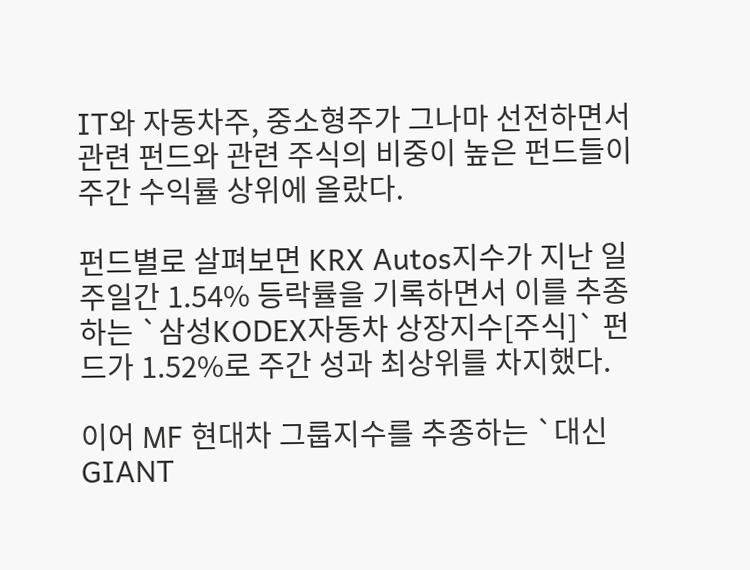IT와 자동차주, 중소형주가 그나마 선전하면서 관련 펀드와 관련 주식의 비중이 높은 펀드들이 주간 수익률 상위에 올랐다.

펀드별로 살펴보면 KRX Autos지수가 지난 일주일간 1.54% 등락률을 기록하면서 이를 추종하는 `삼성KODEX자동차 상장지수[주식]` 펀드가 1.52%로 주간 성과 최상위를 차지했다.

이어 MF 현대차 그룹지수를 추종하는 `대신GIANT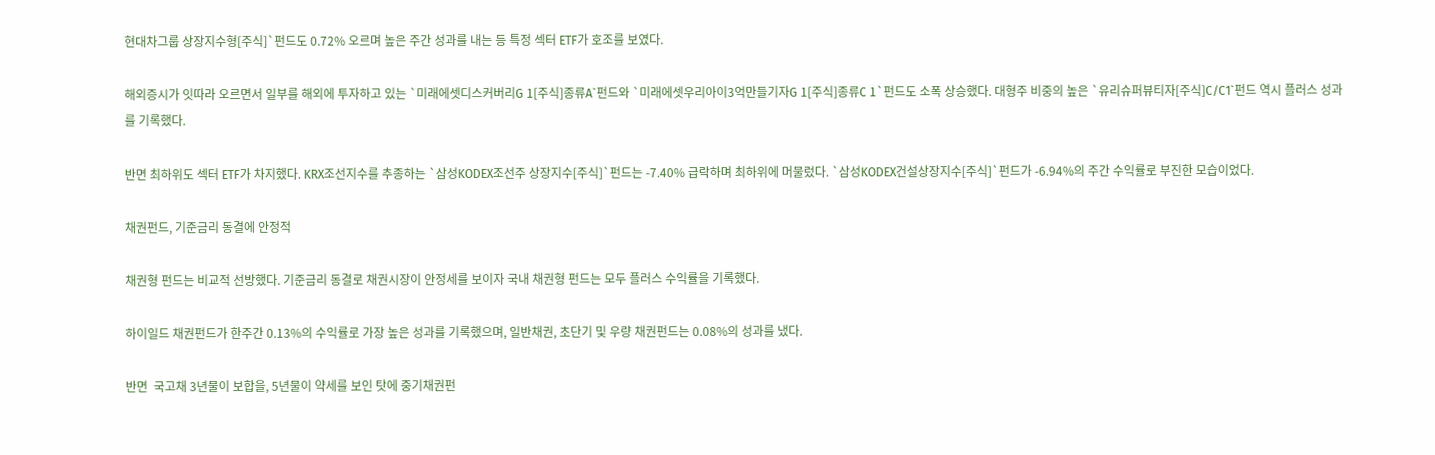현대차그룹 상장지수형[주식]`펀드도 0.72% 오르며 높은 주간 성과를 내는 등 특정 섹터 ETF가 호조를 보였다.

해외증시가 잇따라 오르면서 일부를 해외에 투자하고 있는 `미래에셋디스커버리G 1[주식]종류A`펀드와 `미래에셋우리아이3억만들기자G 1[주식]종류C 1`펀드도 소폭 상승했다. 대형주 비중의 높은 `유리슈퍼뷰티자[주식]C/C1`펀드 역시 플러스 성과를 기록했다.

반면 최하위도 섹터 ETF가 차지했다. KRX조선지수를 추종하는 `삼성KODEX조선주 상장지수[주식]`펀드는 -7.40% 급락하며 최하위에 머물렀다. `삼성KODEX건설상장지수[주식]`펀드가 -6.94%의 주간 수익률로 부진한 모습이었다.

채권펀드, 기준금리 동결에 안정적

채권형 펀드는 비교적 선방했다. 기준금리 동결로 채권시장이 안정세를 보이자 국내 채권형 펀드는 모두 플러스 수익률을 기록했다.

하이일드 채권펀드가 한주간 0.13%의 수익률로 가장 높은 성과를 기록했으며, 일반채권, 초단기 및 우량 채권펀드는 0.08%의 성과를 냈다.

반면  국고채 3년물이 보합을, 5년물이 약세를 보인 탓에 중기채권펀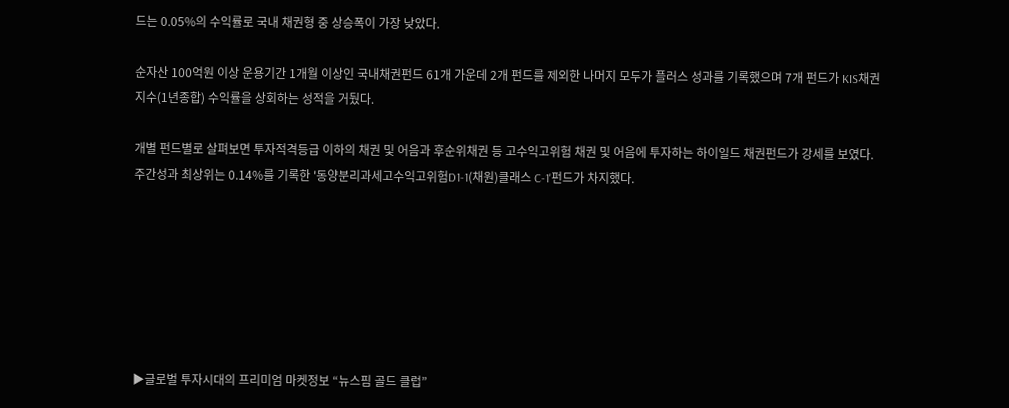드는 0.05%의 수익률로 국내 채권형 중 상승폭이 가장 낮았다.

순자산 100억원 이상 운용기간 1개월 이상인 국내채권펀드 61개 가운데 2개 펀드를 제외한 나머지 모두가 플러스 성과를 기록했으며 7개 펀드가 KIS채권지수(1년종합) 수익률을 상회하는 성적을 거뒀다.

개별 펀드별로 살펴보면 투자적격등급 이하의 채권 및 어음과 후순위채권 등 고수익고위험 채권 및 어음에 투자하는 하이일드 채권펀드가 강세를 보였다. 주간성과 최상위는 0.14%를 기록한 '동양분리과세고수익고위험D1-1(채원)클래스 C-1'펀드가 차지했다.







▶글로벌 투자시대의 프리미엄 마켓정보 “뉴스핌 골드 클럽”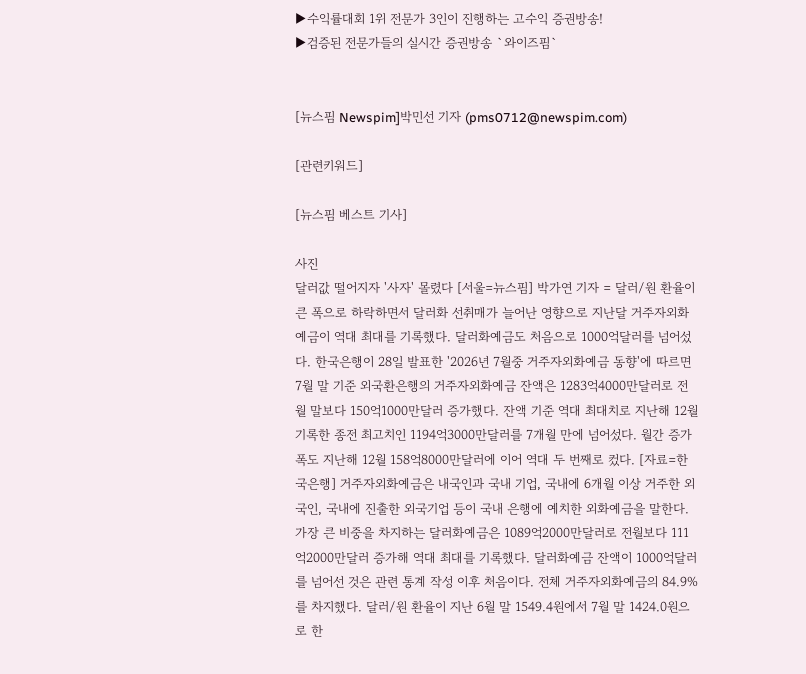▶수익률대회 1위 전문가 3인이 진행하는 고수익 증권방송!
▶검증된 전문가들의 실시간 증권방송 `와이즈핌`


[뉴스핌 Newspim]박민선 기자 (pms0712@newspim.com)

[관련키워드]

[뉴스핌 베스트 기사]

사진
달러값 떨어지자 '사자' 몰렸다 [서울=뉴스핌] 박가연 기자 = 달러/원 환율이 큰 폭으로 하락하면서 달러화 선취매가 늘어난 영향으로 지난달 거주자외화예금이 역대 최대를 기록했다. 달러화예금도 처음으로 1000억달러를 넘어섰다. 한국은행이 28일 발표한 '2026년 7월중 거주자외화예금 동향'에 따르면 7월 말 기준 외국환은행의 거주자외화예금 잔액은 1283억4000만달러로 전월 말보다 150억1000만달러 증가했다. 잔액 기준 역대 최대치로 지난해 12월 기록한 종전 최고치인 1194억3000만달러를 7개월 만에 넘어섰다. 월간 증가폭도 지난해 12월 158억8000만달러에 이어 역대 두 번째로 컸다. [자료=한국은행] 거주자외화예금은 내국인과 국내 기업, 국내에 6개월 이상 거주한 외국인, 국내에 진출한 외국기업 등이 국내 은행에 예치한 외화예금을 말한다. 가장 큰 비중을 차지하는 달러화예금은 1089억2000만달러로 전월보다 111억2000만달러 증가해 역대 최대를 기록했다. 달러화예금 잔액이 1000억달러를 넘어선 것은 관련 통계 작성 이후 처음이다. 전체 거주자외화예금의 84.9%를 차지했다. 달러/원 환율이 지난 6월 말 1549.4원에서 7월 말 1424.0원으로 한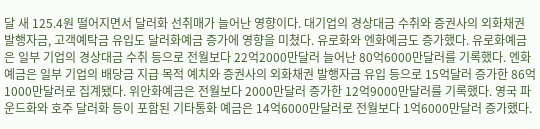달 새 125.4원 떨어지면서 달러화 선취매가 늘어난 영향이다. 대기업의 경상대금 수취와 증권사의 외화채권 발행자금, 고객예탁금 유입도 달러화예금 증가에 영향을 미쳤다. 유로화와 엔화예금도 증가했다. 유로화예금은 일부 기업의 경상대금 수취 등으로 전월보다 22억2000만달러 늘어난 80억6000만달러를 기록했다. 엔화예금은 일부 기업의 배당금 지급 목적 예치와 증권사의 외화채권 발행자금 유입 등으로 15억달러 증가한 86억1000만달러로 집계됐다. 위안화예금은 전월보다 2000만달러 증가한 12억9000만달러를 기록했다. 영국 파운드화와 호주 달러화 등이 포함된 기타통화 예금은 14억6000만달러로 전월보다 1억6000만달러 증가했다.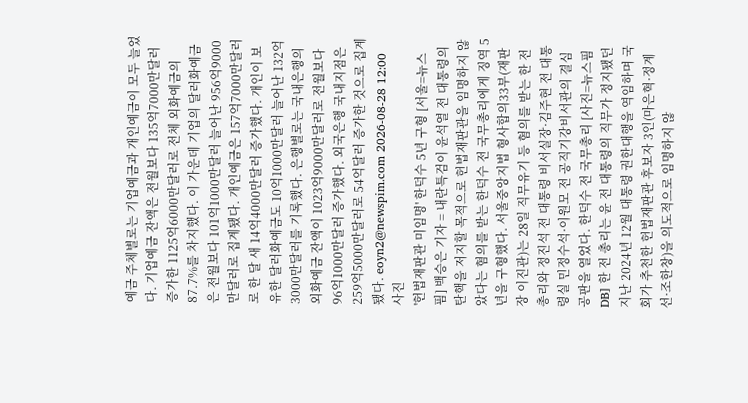예금 주체별로는 기업예금과 개인예금이 모두 늘었다. 기업예금 잔액은 전월보다 135억7000만달러 증가한 1125억6000만달러로 전체 외화예금의 87.7%를 차지했다. 이 가운데 기업의 달러화예금은 전월보다 101억1000만달러 늘어난 956억9000만달러로 집계됐다. 개인예금은 157억7000만달러로 한 달 새 14억4000만달러 증가했다. 개인이 보유한 달러화예금도 10억1000만달러 늘어난 132억3000만달러를 기록했다. 은행별로는 국내은행의 외화예금 잔액이 1023억9000만달러로 전월보다 96억1000만달러 증가했다. 외국은행 국내지점은 259억5000만달러로 54억달러 증가한 것으로 집계됐다. eoyn2@newspim.com 2026-08-28 12:00
사진
'헌법재판관 미임명' 한덕수 5년 구형 [서울=뉴스핌] 백승은 기자 = 내란특검이 윤석열 전 대통령의 탄핵을 저지할 목적으로 헌법재판관을 임명하지 않았다는 혐의를 받는 한덕수 전 국무총리에게 징역 5년을 구형했다. 서울중앙지법 형사합의33부(재판장 이진관)는 28일 직무유기 등 혐의를 받는 한 전 총리와 정진석 전 대통령 비서실장·김주현 전 대통령실 민정수석·이원모 전 공직기강비서관의 결심 공판을 열었다. 한덕수 전 국무총리 [사진=뉴스핌 DB] 한 전 총리는 윤 전 대통령의 직무가 정지됐던 지난 2024년 12월 대통령 권한대행을 역임하며 국회가 추천한 헌법재판관 후보자 3인(마은혁·정계선·조한창)을 의도적으로 임명하지 않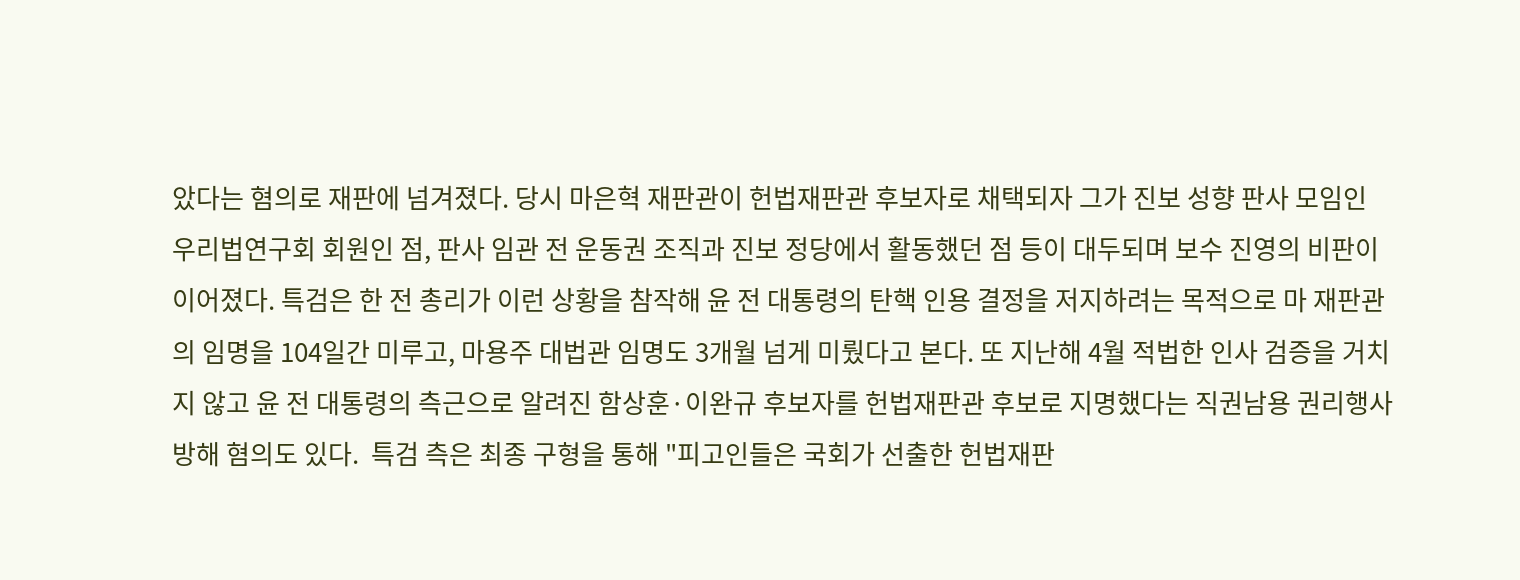았다는 혐의로 재판에 넘겨졌다. 당시 마은혁 재판관이 헌법재판관 후보자로 채택되자 그가 진보 성향 판사 모임인 우리법연구회 회원인 점, 판사 임관 전 운동권 조직과 진보 정당에서 활동했던 점 등이 대두되며 보수 진영의 비판이 이어졌다. 특검은 한 전 총리가 이런 상황을 참작해 윤 전 대통령의 탄핵 인용 결정을 저지하려는 목적으로 마 재판관의 임명을 104일간 미루고, 마용주 대법관 임명도 3개월 넘게 미뤘다고 본다. 또 지난해 4월 적법한 인사 검증을 거치지 않고 윤 전 대통령의 측근으로 알려진 함상훈·이완규 후보자를 헌법재판관 후보로 지명했다는 직권남용 권리행사 방해 혐의도 있다.  특검 측은 최종 구형을 통해 "피고인들은 국회가 선출한 헌법재판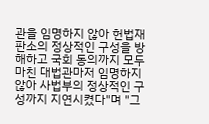관을 임명하지 않아 헌법재판소의 정상적인 구성을 방해하고 국회 동의까지 모두 마친 대법관마저 임명하지 않아 사법부의 정상적인 구성까지 지연시켰다"며 "그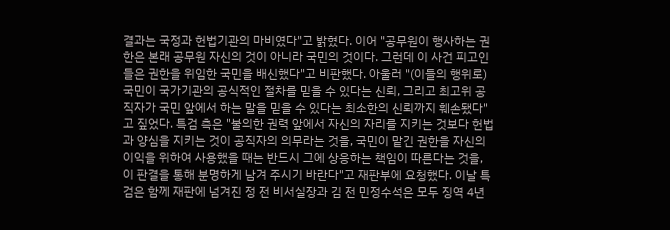결과는 국정과 헌법기관의 마비였다"고 밝혔다. 이어 "공무원이 행사하는 권한은 본래 공무원 자신의 것이 아니라 국민의 것이다. 그런데 이 사건 피고인들은 권한을 위임한 국민을 배신했다"고 비판했다. 아울러 "(이들의 행위로) 국민이 국가기관의 공식적인 절차를 믿을 수 있다는 신뢰, 그리고 최고위 공직자가 국민 앞에서 하는 말을 믿을 수 있다는 최소한의 신뢰까지 훼손됐다"고 짚었다. 특검 측은 "불의한 권력 앞에서 자신의 자리를 지키는 것보다 헌법과 양심을 지키는 것이 공직자의 의무라는 것을, 국민이 맡긴 권한을 자신의 이익을 위하여 사용했을 때는 반드시 그에 상응하는 책임이 따른다는 것을, 이 판결을 통해 분명하게 남겨 주시기 바란다"고 재판부에 요청했다. 이날 특검은 함께 재판에 넘겨진 정 전 비서실장과 김 전 민정수석은 모두 징역 4년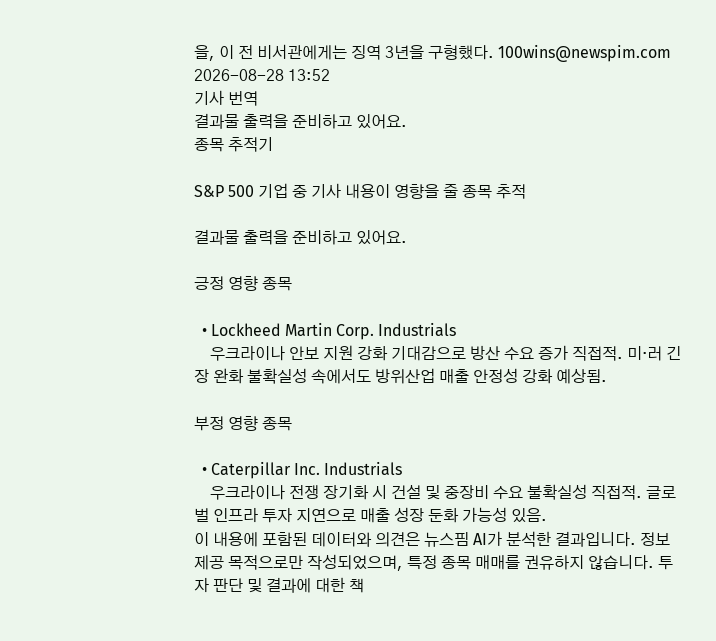을, 이 전 비서관에게는 징역 3년을 구형했다. 100wins@newspim.com 2026-08-28 13:52
기사 번역
결과물 출력을 준비하고 있어요.
종목 추적기

S&P 500 기업 중 기사 내용이 영향을 줄 종목 추적

결과물 출력을 준비하고 있어요.

긍정 영향 종목

  • Lockheed Martin Corp. Industrials
    우크라이나 안보 지원 강화 기대감으로 방산 수요 증가 직접적. 미·러 긴장 완화 불확실성 속에서도 방위산업 매출 안정성 강화 예상됨.

부정 영향 종목

  • Caterpillar Inc. Industrials
    우크라이나 전쟁 장기화 시 건설 및 중장비 수요 불확실성 직접적. 글로벌 인프라 투자 지연으로 매출 성장 둔화 가능성 있음.
이 내용에 포함된 데이터와 의견은 뉴스핌 AI가 분석한 결과입니다. 정보 제공 목적으로만 작성되었으며, 특정 종목 매매를 권유하지 않습니다. 투자 판단 및 결과에 대한 책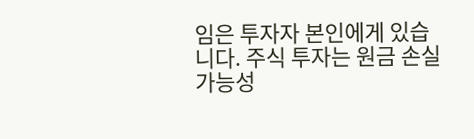임은 투자자 본인에게 있습니다. 주식 투자는 원금 손실 가능성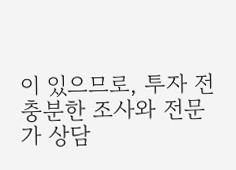이 있으므로, 투자 전 충분한 조사와 전문가 상담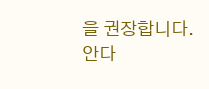을 권장합니다.
안다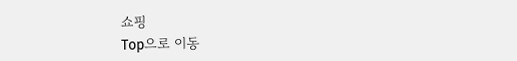쇼핑
Top으로 이동